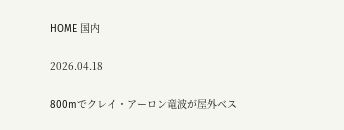HOME 国内

2026.04.18

800mでクレイ・アーロン竜波が屋外ベス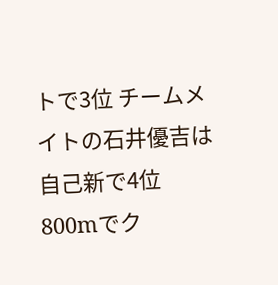トで3位 チームメイトの石井優吉は自己新で4位
800mでク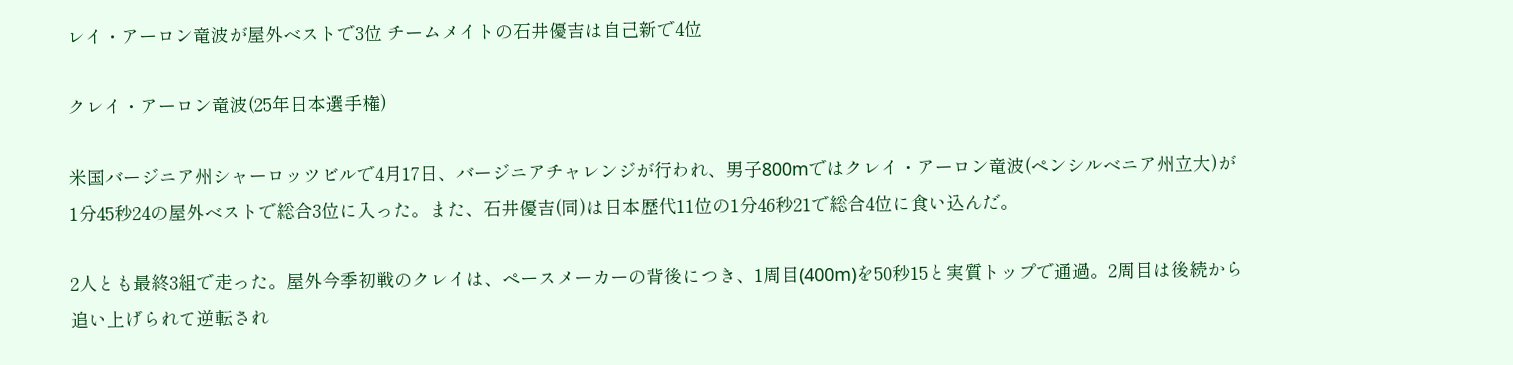レイ・アーロン竜波が屋外ベストで3位 チームメイトの石井優吉は自己新で4位

クレイ・アーロン竜波(25年日本選手権)

米国バージニア州シャーロッツビルで4月17日、バージニアチャレンジが行われ、男子800mではクレイ・アーロン竜波(ペンシルベニア州立大)が1分45秒24の屋外ベストで総合3位に入った。また、石井優吉(同)は日本歴代11位の1分46秒21で総合4位に食い込んだ。

2人とも最終3組で走った。屋外今季初戦のクレイは、ペースメーカーの背後につき、1周目(400m)を50秒15と実質トップで通過。2周目は後続から追い上げられて逆転され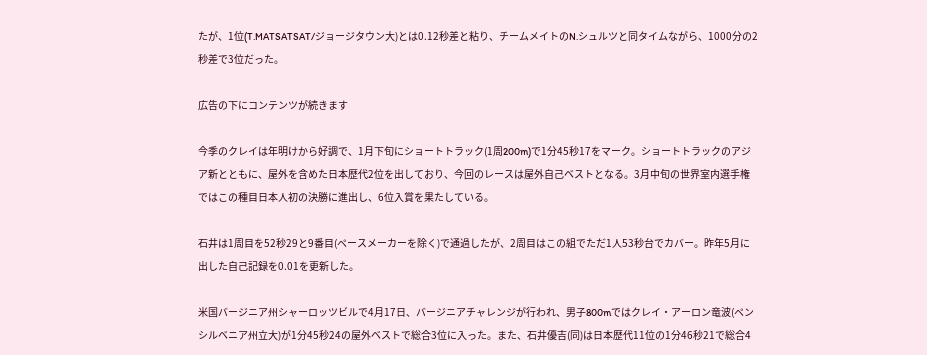たが、1位(T.MATSATSAT/ジョージタウン大)とは0.12秒差と粘り、チームメイトのN.シュルツと同タイムながら、1000分の2秒差で3位だった。

広告の下にコンテンツが続きます

今季のクレイは年明けから好調で、1月下旬にショートトラック(1周200m)で1分45秒17をマーク。ショートトラックのアジア新とともに、屋外を含めた日本歴代2位を出しており、今回のレースは屋外自己ベストとなる。3月中旬の世界室内選手権ではこの種目日本人初の決勝に進出し、6位入賞を果たしている。

石井は1周目を52秒29と9番目(ペースメーカーを除く)で通過したが、2周目はこの組でただ1人53秒台でカバー。昨年5月に出した自己記録を0.01を更新した。

米国バージニア州シャーロッツビルで4月17日、バージニアチャレンジが行われ、男子800mではクレイ・アーロン竜波(ペンシルベニア州立大)が1分45秒24の屋外ベストで総合3位に入った。また、石井優吉(同)は日本歴代11位の1分46秒21で総合4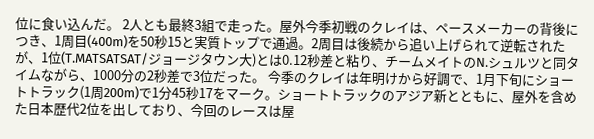位に食い込んだ。 2人とも最終3組で走った。屋外今季初戦のクレイは、ペースメーカーの背後につき、1周目(400m)を50秒15と実質トップで通過。2周目は後続から追い上げられて逆転されたが、1位(T.MATSATSAT/ジョージタウン大)とは0.12秒差と粘り、チームメイトのN.シュルツと同タイムながら、1000分の2秒差で3位だった。 今季のクレイは年明けから好調で、1月下旬にショートトラック(1周200m)で1分45秒17をマーク。ショートトラックのアジア新とともに、屋外を含めた日本歴代2位を出しており、今回のレースは屋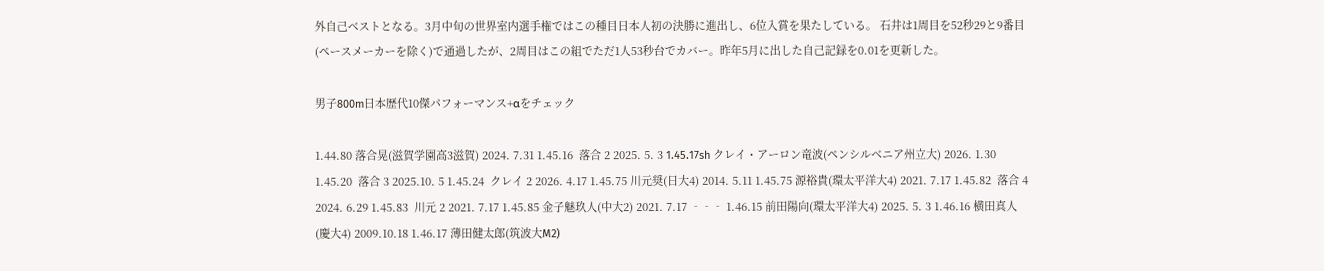外自己ベストとなる。3月中旬の世界室内選手権ではこの種目日本人初の決勝に進出し、6位入賞を果たしている。 石井は1周目を52秒29と9番目(ペースメーカーを除く)で通過したが、2周目はこの組でただ1人53秒台でカバー。昨年5月に出した自己記録を0.01を更新した。

男子800m日本歴代10傑パフォーマンス+αをチェック

1.44.80 落合晃(滋賀学園高3滋賀) 2024. 7.31 1.45.16  落合 2 2025. 5. 3 1.45.17sh クレイ・アーロン竜波(ペンシルベニア州立大) 2026. 1.30 1.45.20  落合 3 2025.10. 5 1.45.24  クレイ 2 2026. 4.17 1.45.75 川元奨(日大4) 2014. 5.11 1.45.75 源裕貴(環太平洋大4) 2021. 7.17 1.45.82  落合 4 2024. 6.29 1.45.83  川元 2 2021. 7.17 1.45.85 金子魅玖人(中大2) 2021. 7.17 ‐‐‐ 1.46.15 前田陽向(環太平洋大4) 2025. 5. 3 1.46.16 横田真人(慶大4) 2009.10.18 1.46.17 薄田健太郎(筑波大M2)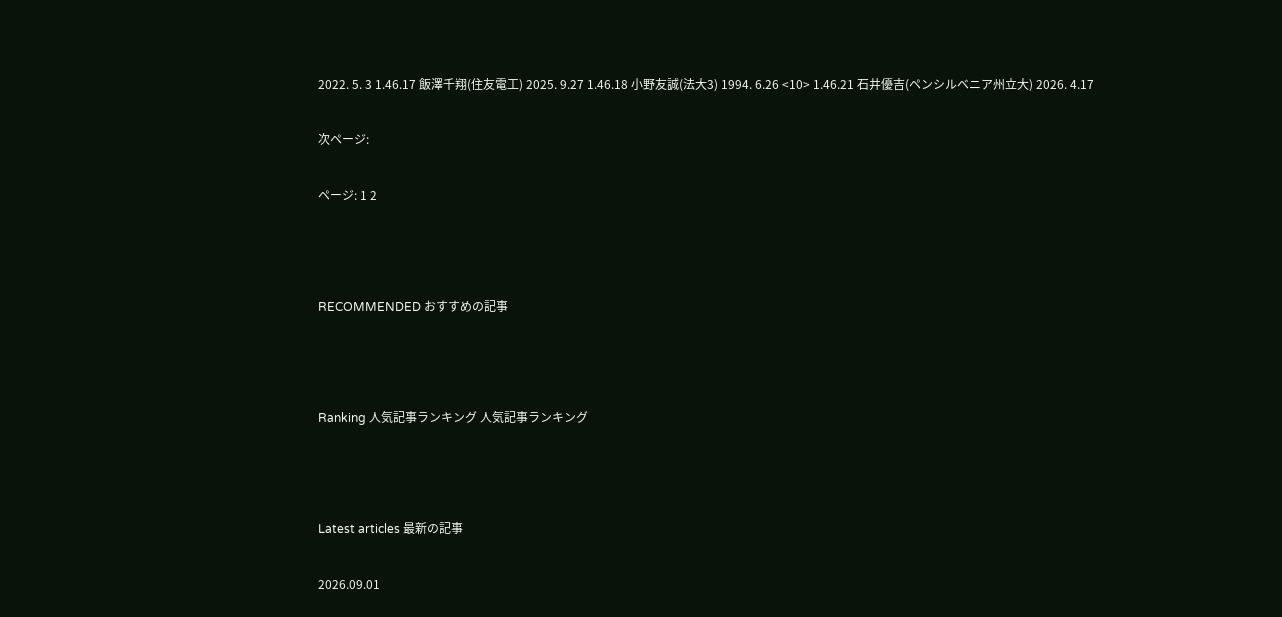2022. 5. 3 1.46.17 飯澤千翔(住友電工) 2025. 9.27 1.46.18 小野友誠(法大3) 1994. 6.26 <10> 1.46.21 石井優吉(ペンシルベニア州立大) 2026. 4.17

次ページ:

ページ: 1 2



RECOMMENDED おすすめの記事



Ranking 人気記事ランキング 人気記事ランキング



Latest articles 最新の記事

2026.09.01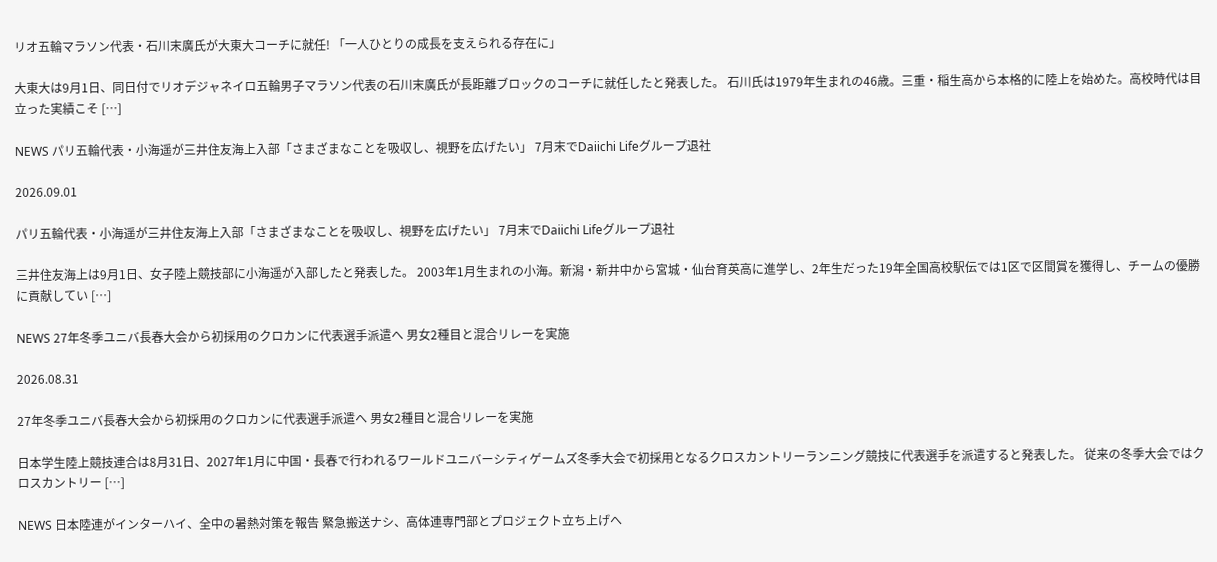リオ五輪マラソン代表・⽯川末廣氏が大東大コーチに就任! 「⼀⼈ひとりの成⻑を⽀えられる存在に」

大東大は9月1日、同日付でリオデジャネイロ五輪男子マラソン代表の石川末廣氏が長距離ブロックのコーチに就任したと発表した。 石川氏は1979年生まれの46歳。三重・稲生高から本格的に陸上を始めた。高校時代は目立った実績こそ […]

NEWS パリ五輪代表・小海遥が三井住友海上入部「さまざまなことを吸収し、視野を広げたい」 7月末でDaiichi Lifeグループ退社

2026.09.01

パリ五輪代表・小海遥が三井住友海上入部「さまざまなことを吸収し、視野を広げたい」 7月末でDaiichi Lifeグループ退社

三井住友海上は9月1日、女子陸上競技部に小海遥が入部したと発表した。 2003年1月生まれの小海。新潟・新井中から宮城・仙台育英高に進学し、2年生だった19年全国高校駅伝では1区で区間賞を獲得し、チームの優勝に貢献してい […]

NEWS 27年冬季ユニバ長春大会から初採用のクロカンに代表選手派遣へ 男女2種目と混合リレーを実施

2026.08.31

27年冬季ユニバ長春大会から初採用のクロカンに代表選手派遣へ 男女2種目と混合リレーを実施

日本学生陸上競技連合は8月31日、2027年1月に中国・長春で行われるワールドユニバーシティゲームズ冬季大会で初採用となるクロスカントリーランニング競技に代表選手を派遣すると発表した。 従来の冬季大会ではクロスカントリー […]

NEWS 日本陸連がインターハイ、全中の暑熱対策を報告 緊急搬送ナシ、高体連専門部とプロジェクト立ち上げへ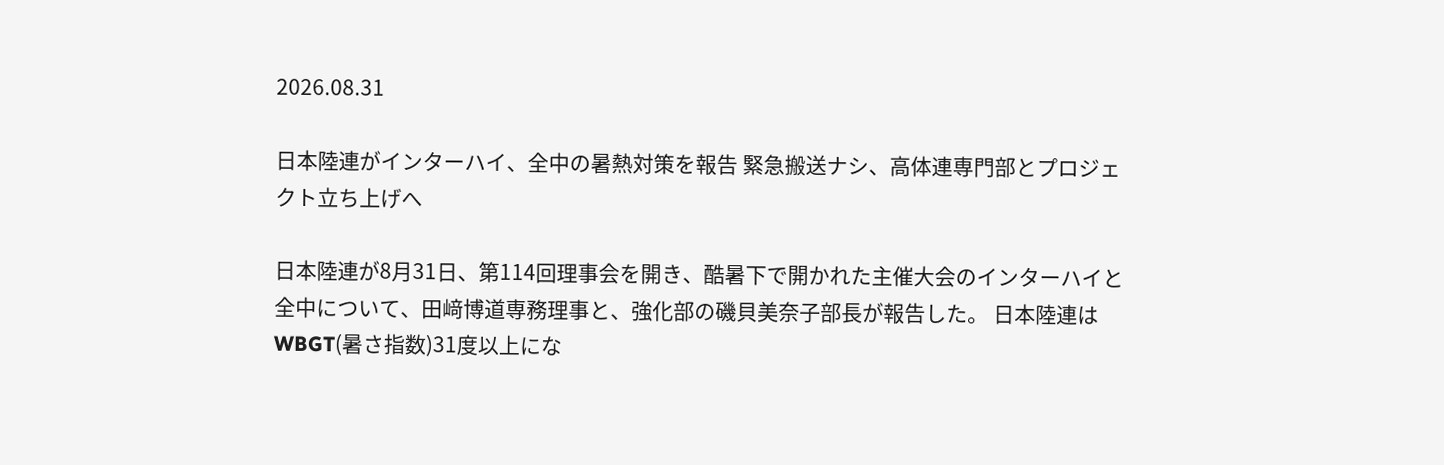2026.08.31

日本陸連がインターハイ、全中の暑熱対策を報告 緊急搬送ナシ、高体連専門部とプロジェクト立ち上げへ

日本陸連が8月31日、第114回理事会を開き、酷暑下で開かれた主催大会のインターハイと全中について、田﨑博道専務理事と、強化部の磯貝美奈子部長が報告した。 日本陸連はWBGT(暑さ指数)31度以上にな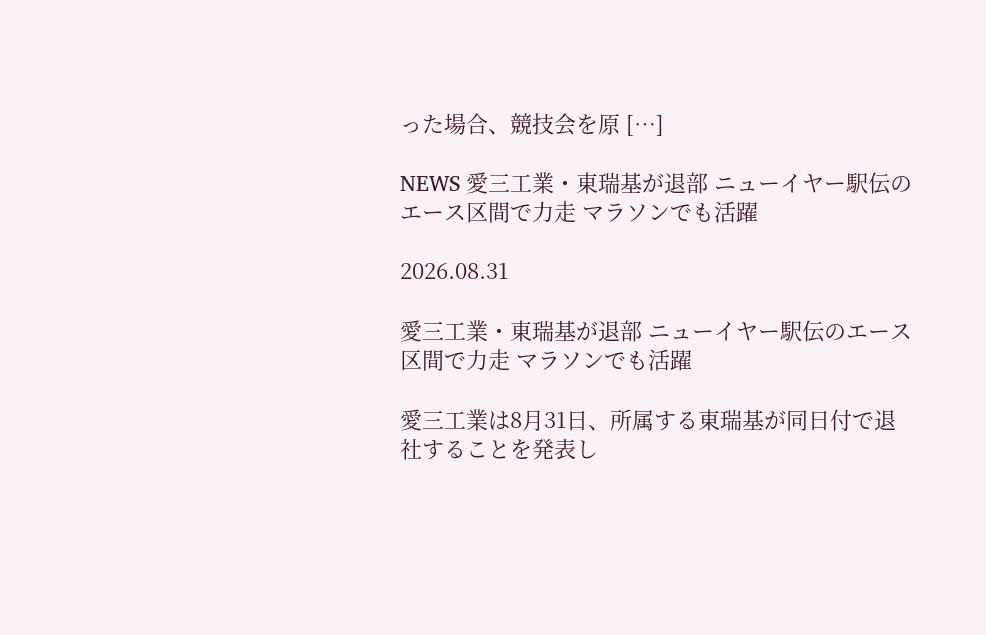った場合、競技会を原 […]

NEWS 愛三工業・東瑞基が退部 ニューイヤー駅伝のエース区間で力走 マラソンでも活躍

2026.08.31

愛三工業・東瑞基が退部 ニューイヤー駅伝のエース区間で力走 マラソンでも活躍

愛三工業は8月31日、所属する東瑞基が同日付で退社することを発表し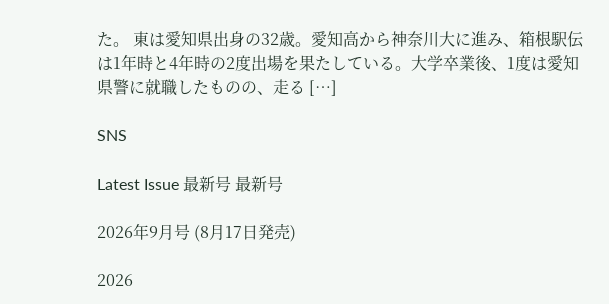た。 東は愛知県出身の32歳。愛知高から神奈川大に進み、箱根駅伝は1年時と4年時の2度出場を果たしている。大学卒業後、1度は愛知県警に就職したものの、走る […]

SNS

Latest Issue 最新号 最新号

2026年9月号 (8月17日発売)

2026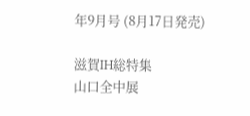年9月号 (8月17日発売)

滋賀IH総特集
山口全中展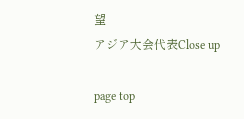望
アジア大会代表Close up

page top